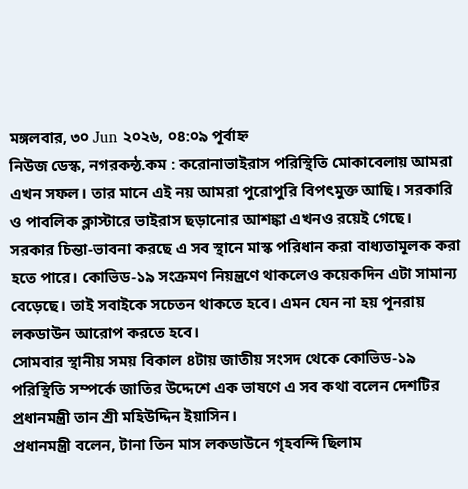মঙ্গলবার, ৩০ Jun ২০২৬, ০৪:০৯ পূর্বাহ্ন
নিউজ ডেস্ক, নগরকন্ঠ.কম : করোনাভাইরাস পরিস্থিতি মোকাবেলায় আমরা এখন সফল। তার মানে এই নয় আমরা পুরোপুরি বিপৎমুক্ত আছি। সরকারি ও পাবলিক ক্লাস্টারে ভাইরাস ছড়ানোর আশঙ্কা এখনও রয়েই গেছে।
সরকার চিন্তা-ভাবনা করছে এ সব স্থানে মাস্ক পরিধান করা বাধ্যতামূলক করা হতে পারে। কোভিড-১৯ সংক্রমণ নিয়ন্ত্রণে থাকলেও কয়েকদিন এটা সামান্য বেড়েছে। তাই সবাইকে সচেতন থাকতে হবে। এমন যেন না হয় পূনরায় লকডাউন আরোপ করতে হবে।
সোমবার স্থানীয় সময় বিকাল ৪টায় জাতীয় সংসদ থেকে কোভিড-১৯ পরিস্থিতি সম্পর্কে জাতির উদ্দেশে এক ভাষণে এ সব কথা বলেন দেশটির প্রধানমন্ত্রী তান শ্রী মহিউদ্দিন ইয়াসিন।
প্রধানমন্ত্রী বলেন, টানা তিন মাস লকডাউনে গৃহবন্দি ছিলাম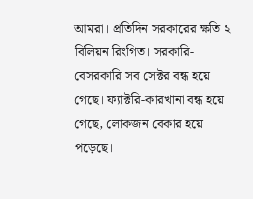আমরা। প্রতিদিন সরকারের ক্ষতি ২ বিলিয়ন রিংগিত। সরকারি-বেসরকারি সব সেক্টর বন্ধ হয়ে গেছে। ফ্যাক্টরি-কারখানা বন্ধ হয়ে গেছে, লোকজন বেকার হয়ে পড়েছে।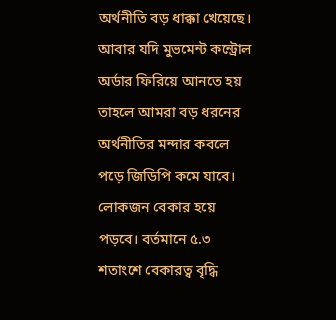অর্থনীতি বড় ধাক্কা খেয়েছে। আবার যদি মুভমেন্ট কন্ট্রোল অর্ডার ফিরিয়ে আনতে হয় তাহলে আমরা বড় ধরনের অর্থনীতির মন্দার কবলে পড়ে জিডিপি কমে যাবে। লোকজন বেকার হয়ে পড়বে। বর্তমানে ৫.৩ শতাংশে বেকারত্ব বৃদ্ধি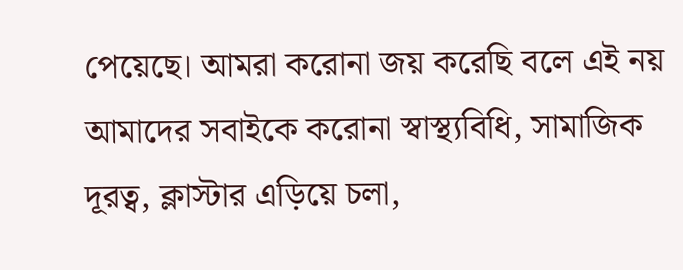পেয়েছে। আমরা করোনা জয় করেছি বলে এই নয় আমাদের সবাইকে করোনা স্বাস্থ্যবিধি, সামাজিক দূরত্ব, ক্লাস্টার এড়িয়ে চলা,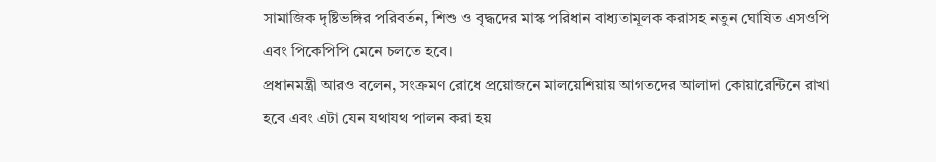সামাজিক দৃষ্টিভঙ্গির পরিবর্তন, শিশু ও বৃদ্ধদের মাস্ক পরিধান বাধ্যতামূলক করাসহ নতুন ঘোষিত এসওপি এবং পিকেপিপি মেনে চলতে হবে।
প্রধানমন্ত্রী আরও বলেন, সংক্রমণ রোধে প্রয়োজনে মালয়েশিয়ায় আগতদের আলাদা কোয়ারেন্টিনে রাখা হবে এবং এটা যেন যথাযথ পালন করা হয়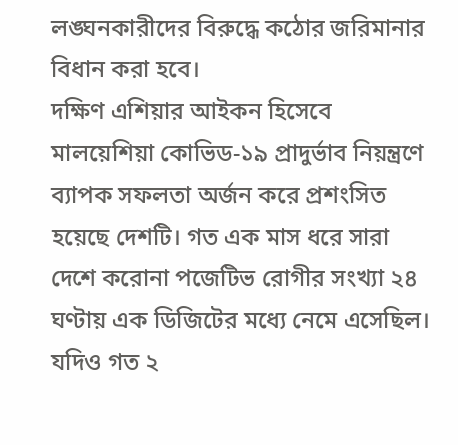লঙ্ঘনকারীদের বিরুদ্ধে কঠোর জরিমানার বিধান করা হবে।
দক্ষিণ এশিয়ার আইকন হিসেবে মালয়েশিয়া কোভিড-১৯ প্রাদুর্ভাব নিয়ন্ত্রণে ব্যাপক সফলতা অর্জন করে প্রশংসিত হয়েছে দেশটি। গত এক মাস ধরে সারা দেশে করোনা পজেটিভ রোগীর সংখ্যা ২৪ ঘণ্টায় এক ডিজিটের মধ্যে নেমে এসেছিল। যদিও গত ২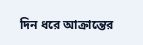দিন ধরে আক্রান্তের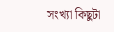সংখ্যা কিছুটা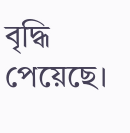বৃদ্ধি পেয়েছে।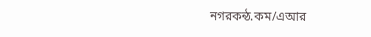নগরকন্ঠ.কম/এআর